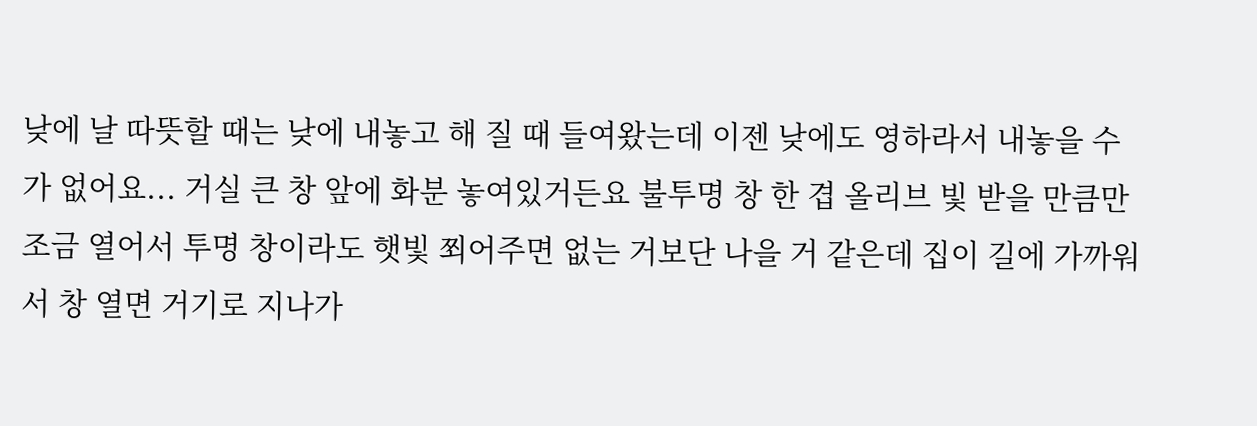낮에 날 따뜻할 때는 낮에 내놓고 해 질 때 들여왔는데 이젠 낮에도 영하라서 내놓을 수가 없어요... 거실 큰 창 앞에 화분 놓여있거든요 불투명 창 한 겹 올리브 빛 받을 만큼만 조금 열어서 투명 창이라도 햇빛 쬐어주면 없는 거보단 나을 거 같은데 집이 길에 가까워서 창 열면 거기로 지나가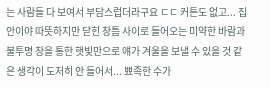는 사람들 다 보여서 부담스럽더라구요 ㄷㄷ 커튼도 없고... 집 안이야 따뜻하지만 닫힌 창틈 사이로 들어오는 미약한 바람과 불투명 창을 통한 햇빛만으로 얘가 겨울을 보낼 수 있을 것 같은 생각이 도저히 안 들어서... 뾰족한 수가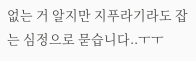없는 거 알지만 지푸라기라도 잡는 심정으로 묻습니다..ㅜㅜ